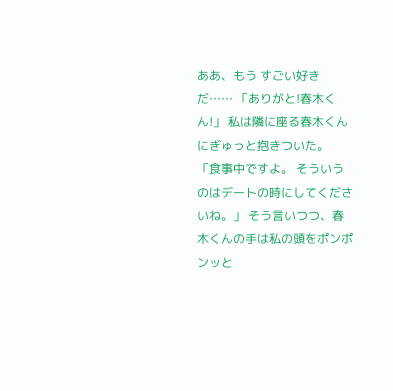ああ、もう すごい好きだ…… 「ありがと!春木くん!」 私は隣に座る春木くんにぎゅっと抱きついた。 「食事中ですよ。 そういうのはデートの時にしてくださいね。」 そう言いつつ、春木くんの手は私の頭をポンポンッと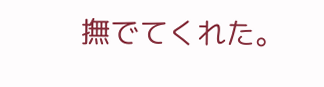撫でてくれた。